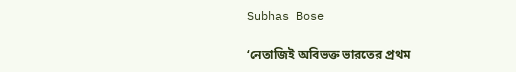Subhas Bose

‘নেতাজিই অবিভক্ত ভারতের প্রথম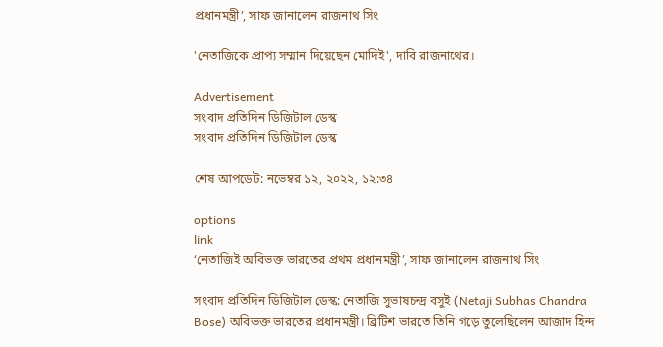প্রধানমন্ত্রী’, সাফ জানালেন রাজনাথ সিং

'নেতাজিকে প্রাপ্য সম্মান দিয়েছেন মোদিই', দাবি রাজনাথের।

Advertisement
সংবাদ প্রতিদিন ডিজিটাল ডেস্ক
সংবাদ প্রতিদিন ডিজিটাল ডেস্ক

শেষ আপডেট: নভেম্বর ১২, ২০২২, ১২:৩৪

options
link
‘নেতাজিই অবিভক্ত ভারতের প্রথম প্রধানমন্ত্রী’, সাফ জানালেন রাজনাথ সিং

সংবাদ প্রতিদিন ডিজিটাল ডেস্ক: নেতাজি সুভাষচন্দ্র বসুই (Netaji Subhas Chandra Bose) অবিভক্ত ভারতের প্রধানমন্ত্রী। ব্রিটিশ ভারতে তিনি গড়ে তুলেছিলেন আজাদ হিন্দ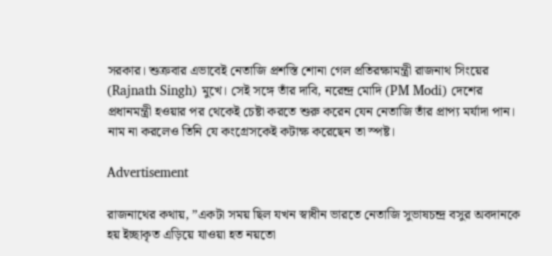সরকার। শুক্রবার এভাবেই নেতাজি প্রশস্তি শোনা গেল প্রতিরক্ষামন্ত্রী রাজনাথ সিংয়ের (Rajnath Singh) মুখে। সেই সঙ্গে তাঁর দাবি, নরেন্দ্র মোদি (PM Modi) দেশের প্রধানমন্ত্রী হওয়ার পর থেকেই চেষ্টা করতে শুরু করেন যেন নেতাজি তাঁর প্রাপ্য মর্যাদা পান। নাম না করলেও তিনি যে কংগ্রেসকেই কটাক্ষ করেছেন তা স্পষ্ট।

Advertisement

রাজনাথের কথায়, ”একটা সময় ছিল যখন স্বাধীন ভারতে নেতাজি সুভাষচন্দ্র বসুর অবদানকে হয় ইচ্ছাকৃত এড়িয়ে যাওয়া হত নয়তো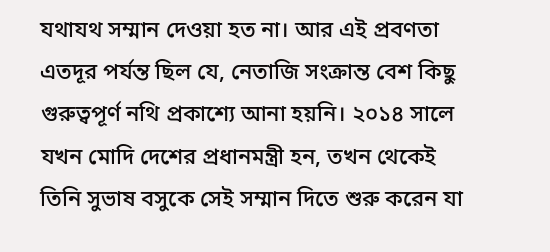যথাযথ সম্মান দেওয়া হত না। আর এই প্রবণতা এতদূর পর্যন্ত ছিল যে, নেতাজি সংক্রান্ত বেশ কিছু গুরুত্বপূর্ণ নথি প্রকাশ্যে আনা হয়নি। ২০১৪ সালে যখন মোদি দেশের প্রধানমন্ত্রী হন, তখন থেকেই তিনি সুভাষ বসুকে সেই সম্মান দিতে শুরু করেন যা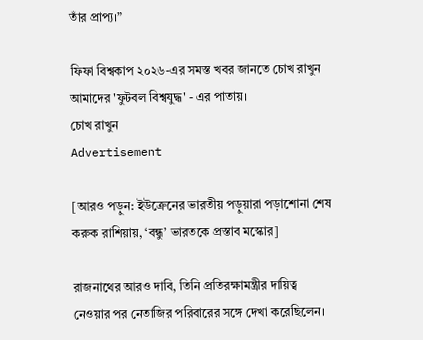তাঁর প্রাপ্য।”

ফিফা বিশ্বকাপ ২০২৬-এর সমস্ত খবর জানতে চোখ রাখুন আমাদের 'ফুটবল বিশ্বযুদ্ধ' - এর পাতায়।
চোখ রাখুন
Advertisement

[আরও পড়ুন: ইউক্রেনের ভারতীয় পড়ুয়ারা পড়াশোনা শেষ করুক রাশিয়ায়, ‘বন্ধু’ ভারতকে প্রস্তাব মস্কোর]

রাজনাথের আরও দাবি, তিনি প্রতিরক্ষামন্ত্রীর দায়িত্ব নেওয়ার পর নেতাজির পরিবারের সঙ্গে দেখা করেছিলেন।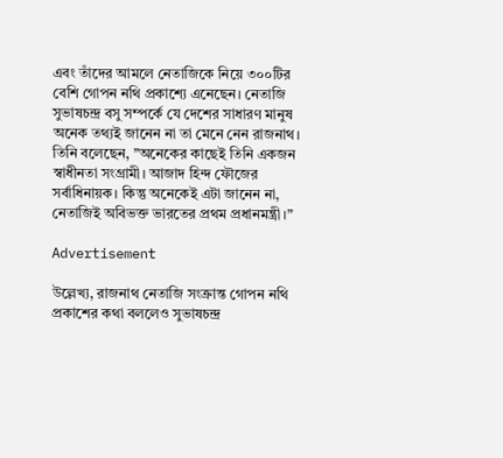এবং তাঁদের আমলে নেতাজিকে নিয়ে ৩০০টির বেশি গোপন নথি প্রকাশ্যে এনেছেন। নেতাজি সুভাষচন্দ্র বসু সম্পর্কে যে দেশের সাধারণ মানুষ অনেক তথ্যই জানেন না তা মেনে নেন রাজনাথ। তিনি বলেছেন, ”অনেকের কাছেই তিনি একজন স্বাধীনতা সংগ্রামী। আজাদ হিন্দ ফৌজের সর্বাধিনায়ক। কিন্তু অনেকেই এটা জানেন না, নেতাজিই অবিভক্ত ভারতের প্রথম প্রধানমন্ত্রী।”

Advertisement

উল্লেখ্য, রাজনাথ নেতাজি সংক্রান্ত গোপন নথি প্রকাশের কথা বললেও সুভাষচন্দ্র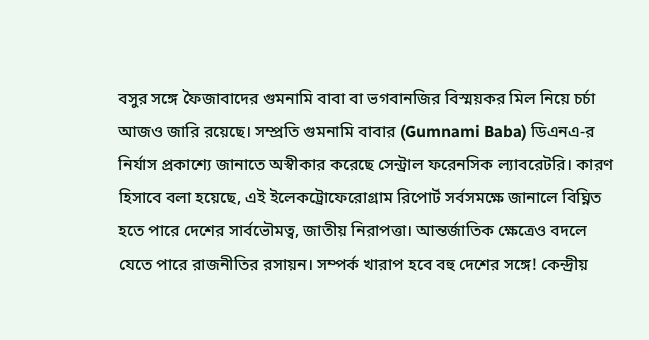বসুর সঙ্গে ফৈজাবাদের গুমনামি বাবা বা ভগবানজির বিস্ময়কর মিল নিয়ে চর্চা আজও জারি রয়েছে। সম্প্রতি গুমনামি বাবার (Gumnami Baba) ডিএনএ-র নির্যাস প্রকাশ্যে জানাতে অস্বীকার করেছে সেন্ট্রাল ফরেনসিক ল‌্যাবরেটরি। কারণ হিসাবে বলা হয়েছে, এই ইলেকট্রোফেরোগ্রাম রিপোর্ট সর্বসমক্ষে জানালে বিঘ্নিত হতে পারে দেশের সার্বভৌমত্ব, জাতীয় নিরাপত্তা। আন্তর্জাতিক ক্ষেত্রেও বদলে যেতে পারে রাজনীতির রসায়ন। সম্পর্ক খারাপ হবে বহু দেশের সঙ্গে! কেন্দ্রীয়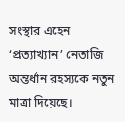সংস্থার এহেন ‘প্রত‌্যাখ‌্যান’ নেতাজি অন্তর্ধান রহস‌্যকে নতুন মাত্রা দিয়েছে।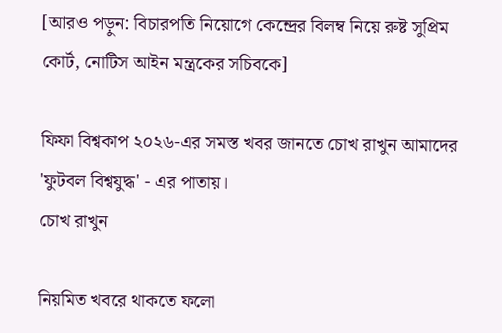[আরও পড়ুন: বিচারপতি নিয়োগে কেন্দ্রের বিলম্ব নিয়ে রুষ্ট সুপ্রিম কোর্ট, নোটিস আইন মন্ত্রকের সচিবকে]

ফিফা বিশ্বকাপ ২০২৬-এর সমস্ত খবর জানতে চোখ রাখুন আমাদের 'ফুটবল বিশ্বযুদ্ধ' - এর পাতায়।
চোখ রাখুন

নিয়মিত খবরে থাকতে ফলো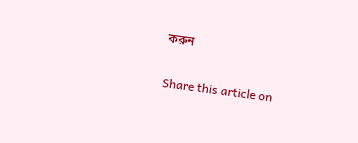করুন

Share this article on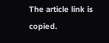The article link is copied.